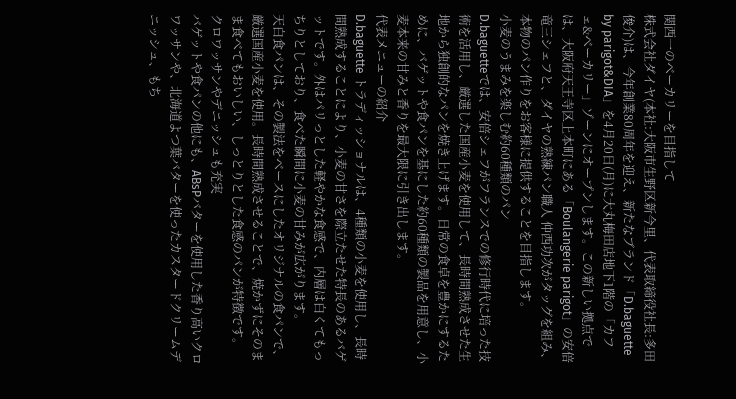関西一のベーカリーを目指して
株式会社ダイヤ(本社:⼤阪市⽣野区新今⾥、代表取締役社長:多⽥俊介)は、今年創業80周年を迎え、新たなブランド「D.baguette by parigot&DIA」を4月20日(月)に大丸梅田店地下1階の「カフェ&ベーカリー」ゾーンにオープンします。この新しい拠点では、大阪府天王寺区上本町にある「Boulangerie parigot」の安倍竜三シェフと、ダイヤの熟練パン職人 仲西功次がタッグを組み、本物のパン作りをお客様に提供することを目指します。
小麦のうまみを楽しむ約60種類のパン
D.baguetteでは、安倍シェフがフランスでの修行時代に培った技術を活用し、厳選した国産小麦を使用して、長時間熟成させた生地から独創的なパンを焼き上げます。日常の食卓を豊かにするために、バゲットや食パンを基にした約60種類の製品を用意し、小麦本来の甘みと香りを最大限に引き出します。
代表メニューの紹介
D.baguette トラディッショナルは、4種類の小麦を使用し、長時間熟成することにより、小麦の甘さを際立たせた特長のあるバゲットです。外はパリっとした軽やかな食感で、内層は白くてもっちりとしており、食べた瞬間に小麦の甘みが広がります。
天白食パンは、その製法をベースにしたオリジナルの食パンで、厳選国産小麦を使用。長時間熟成させることで、焼かずにそのまま食べてもおいしい、しっとりとした食感のパンが特徴です。
クロワッサンやデニッシュも充実
バゲットや食パンの他にも、ABsPバターを使用した香り高いクロワッサンや、北海道よつ葉バターを使ったカスタードクリームデニッシュ、もち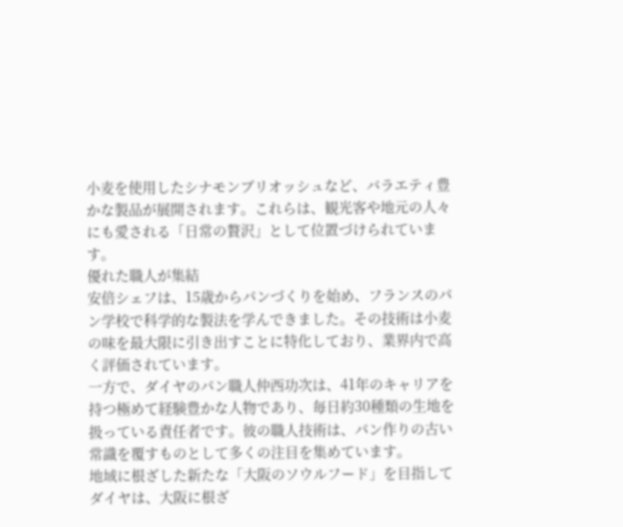小麦を使用したシナモンブリオッシュなど、バラエティ豊かな製品が展開されます。これらは、観光客や地元の人々にも愛される「日常の贅沢」として位置づけられています。
優れた職人が集結
安倍シェフは、15歳からパンづくりを始め、フランスのパン学校で科学的な製法を学んできました。その技術は小麦の味を最大限に引き出すことに特化しており、業界内で高く評価されています。
一方で、ダイヤのパン職人仲西功次は、41年のキャリアを持つ極めて経験豊かな人物であり、毎日約30種類の生地を扱っている責任者です。彼の職人技術は、パン作りの古い常識を覆すものとして多くの注目を集めています。
地域に根ざした新たな「大阪のソウルフード」を目指して
ダイヤは、大阪に根ざ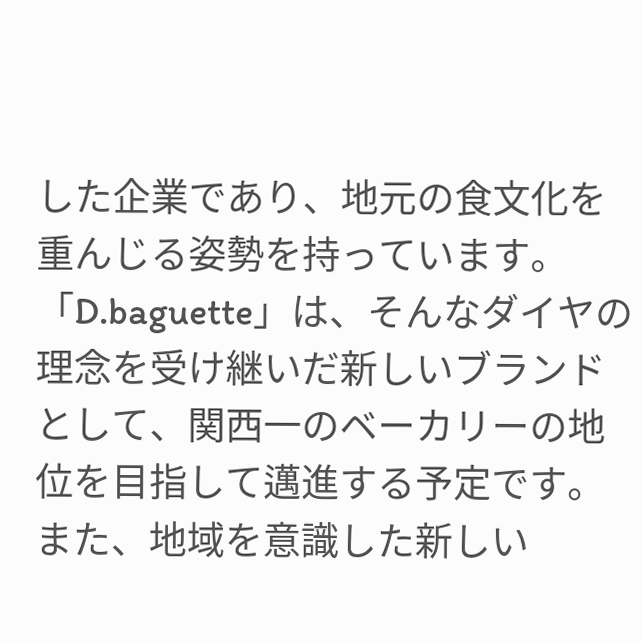した企業であり、地元の食文化を重んじる姿勢を持っています。「D.baguette」は、そんなダイヤの理念を受け継いだ新しいブランドとして、関西一のベーカリーの地位を目指して邁進する予定です。また、地域を意識した新しい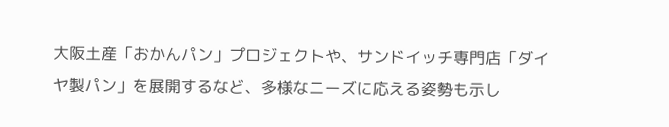大阪土産「おかんパン」プロジェクトや、サンドイッチ専門店「ダイヤ製パン」を展開するなど、多様なニーズに応える姿勢も示し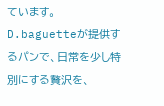ています。
D.baguetteが提供するパンで、日常を少し特別にする贅沢を、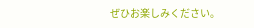ぜひお楽しみください。